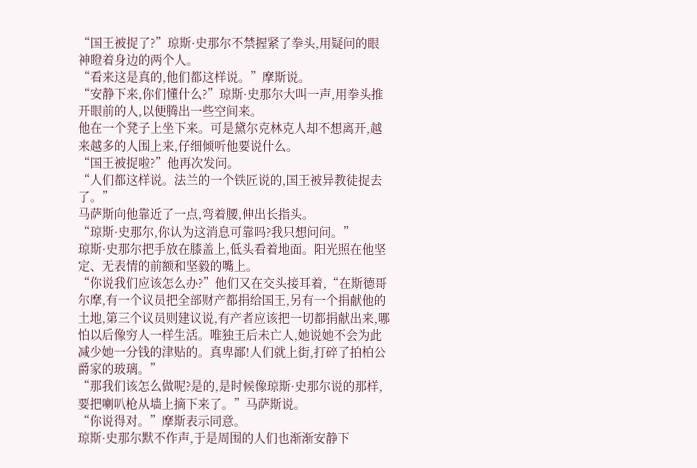“国王被捉了?”琼斯·史那尔不禁握紧了拳头,用疑问的眼神瞪着身边的两个人。
“看来这是真的,他们都这样说。”摩斯说。
“安静下来,你们懂什么?”琼斯·史那尔大叫一声,用拳头推开眼前的人,以便腾出一些空间来。
他在一个凳子上坐下来。可是黛尔克林克人却不想离开,越来越多的人围上来,仔细倾听他要说什么。
“国王被捉啦?”他再次发问。
“人们都这样说。法兰的一个铁匠说的,国王被异教徒捉去了。”
马萨斯向他靠近了一点,弯着腰,伸出长指头。
“琼斯·史那尔,你认为这消息可靠吗?我只想问问。”
琼斯·史那尔把手放在膝盖上,低头看着地面。阳光照在他坚定、无表情的前额和坚毅的嘴上。
“你说我们应该怎么办?”他们又在交头接耳着,“在斯德哥尔摩,有一个议员把全部财产都捐给国王,另有一个捐献他的土地,第三个议员则建议说,有产者应该把一切都捐献出来,哪怕以后像穷人一样生活。唯独王后未亡人,她说她不会为此减少她一分钱的津贴的。真卑鄙!人们就上街,打碎了拍柏公爵家的玻璃。”
“那我们该怎么做呢?是的,是时候像琼斯·史那尔说的那样,要把喇叭枪从墙上摘下来了。”马萨斯说。
“你说得对。”摩斯表示同意。
琼斯·史那尔默不作声,于是周围的人们也渐渐安静下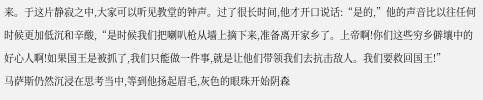来。于这片静寂之中,大家可以听见教堂的钟声。过了很长时间,他才开口说话:“是的,”他的声音比以往任何时候更加低沉和辛酸,“是时候我们把喇叭枪从墙上摘下来,准备离开家乡了。上帝啊!你们这些穷乡僻壤中的好心人啊!如果国王是被抓了,我们只能做一件事,就是让他们带领我们去抗击敌人。我们要救回国王!”
马萨斯仍然沉浸在思考当中,等到他扬起眉毛,灰色的眼珠开始阴森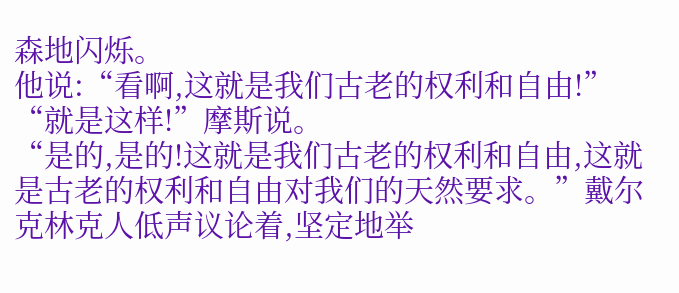森地闪烁。
他说:“看啊,这就是我们古老的权利和自由!”
“就是这样!”摩斯说。
“是的,是的!这就是我们古老的权利和自由,这就是古老的权利和自由对我们的天然要求。”戴尔克林克人低声议论着,坚定地举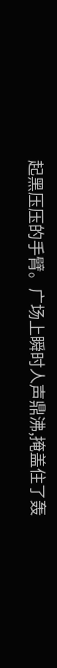起黑压压的手臂。广场上瞬时人声鼎沸,掩盖住了轰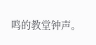鸣的教堂钟声。